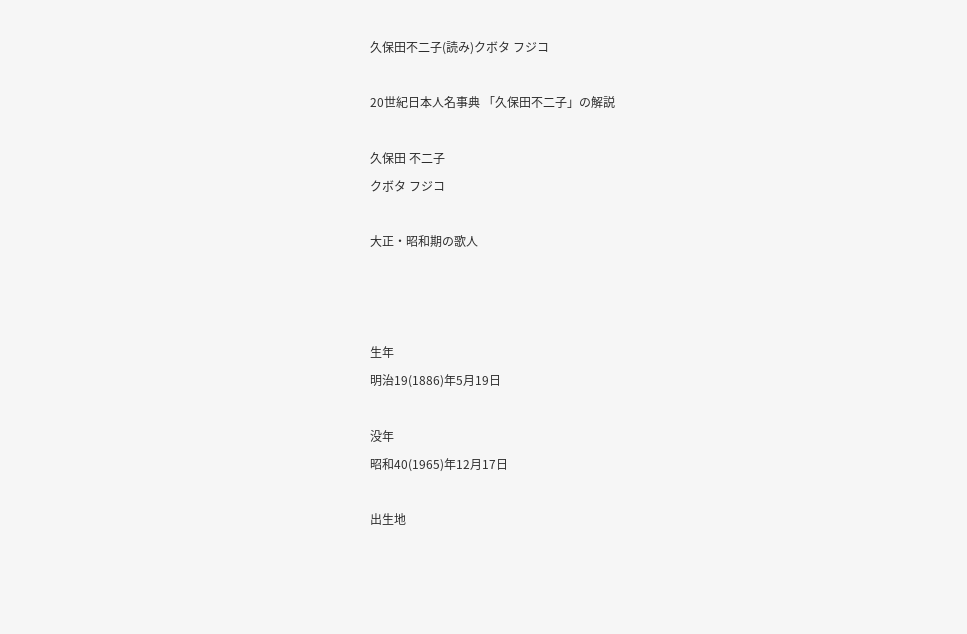久保田不二子(読み)クボタ フジコ

20世紀日本人名事典 「久保田不二子」の解説

久保田 不二子
クボタ フジコ

大正・昭和期の歌人



生年
明治19(1886)年5月19日

没年
昭和40(1965)年12月17日

出生地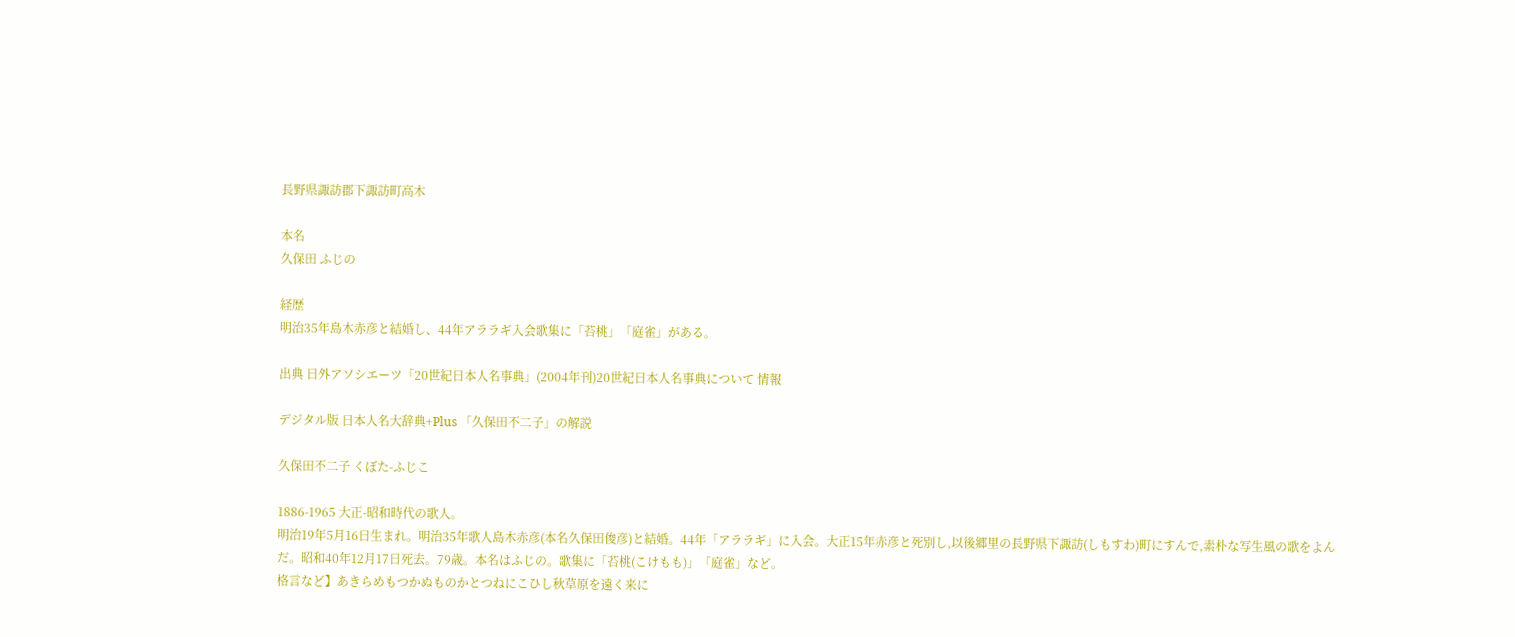長野県諏訪郡下諏訪町高木

本名
久保田 ふじの

経歴
明治35年島木赤彦と結婚し、44年アララギ入会歌集に「苔桃」「庭雀」がある。

出典 日外アソシエーツ「20世紀日本人名事典」(2004年刊)20世紀日本人名事典について 情報

デジタル版 日本人名大辞典+Plus 「久保田不二子」の解説

久保田不二子 くぼた-ふじこ

1886-1965 大正-昭和時代の歌人。
明治19年5月16日生まれ。明治35年歌人島木赤彦(本名久保田俊彦)と結婚。44年「アララギ」に入会。大正15年赤彦と死別し,以後郷里の長野県下諏訪(しもすわ)町にすんで,素朴な写生風の歌をよんだ。昭和40年12月17日死去。79歳。本名はふじの。歌集に「苔桃(こけもも)」「庭雀」など。
格言など】あきらめもつかぬものかとつねにこひし秋草原を遠く来に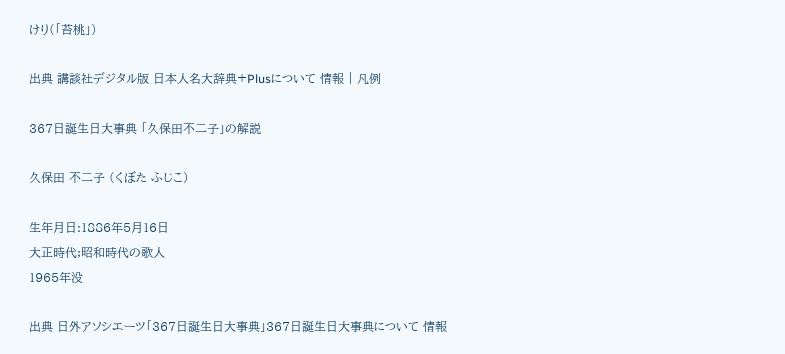けり(「苔桃」)

出典 講談社デジタル版 日本人名大辞典+Plusについて 情報 | 凡例

367日誕生日大事典 「久保田不二子」の解説

久保田 不二子 (くぼた ふじこ)

生年月日:1886年5月16日
大正時代;昭和時代の歌人
1965年没

出典 日外アソシエーツ「367日誕生日大事典」367日誕生日大事典について 情報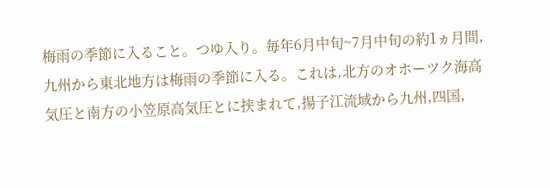梅雨の季節に入ること。つゆ入り。毎年6月中旬~7月中旬の約1ヵ月間,九州から東北地方は梅雨の季節に入る。これは,北方のオホーツク海高気圧と南方の小笠原高気圧とに挟まれて,揚子江流域から九州,四国,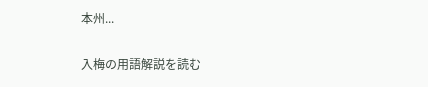本州...

入梅の用語解説を読む